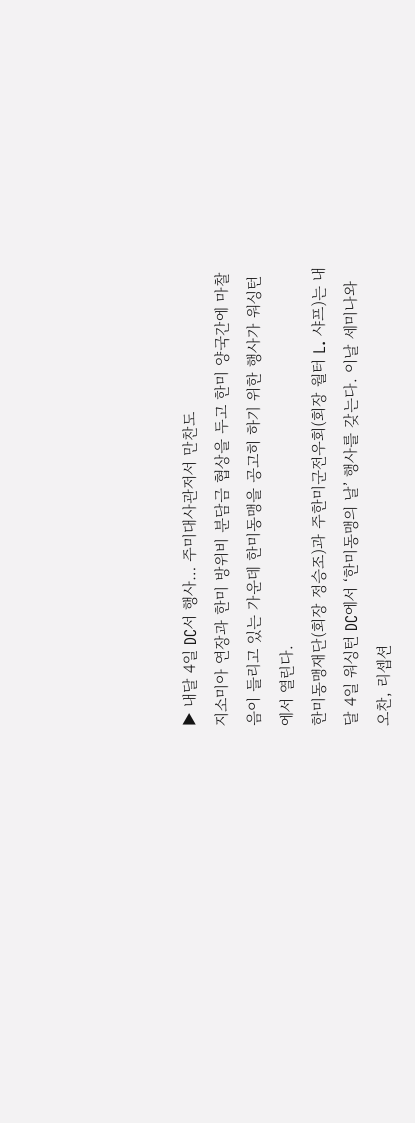▶ 내달 4일 DC서 행사… 주미대사관저서 만찬도
지소미아 연장과 한미 방위비 분담금 협상을 두고 한미 양국간에 마찰음이 들리고 있는 가운데 한미동맹을 공고히 하기 위한 행사가 워싱턴에서 열린다.
한미동맹재단(회장 정승조)과 주한미군전우회(회장 월터 L. 샤프)는 내달 4일 워싱턴 DC에서 ‘한미동맹의 날’ 행사를 갖는다. 이날 세미나와 오찬, 리셉션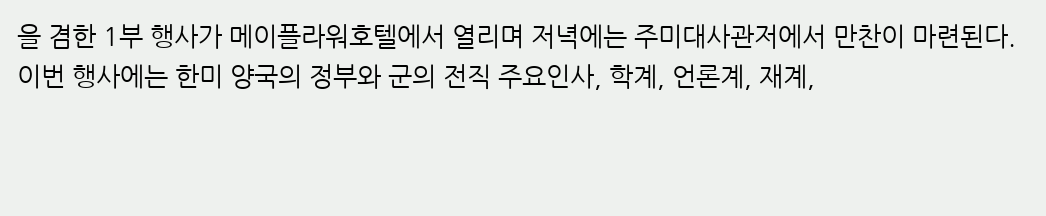을 겸한 1부 행사가 메이플라워호텔에서 열리며 저녁에는 주미대사관저에서 만찬이 마련된다.
이번 행사에는 한미 양국의 정부와 군의 전직 주요인사, 학계, 언론계, 재계,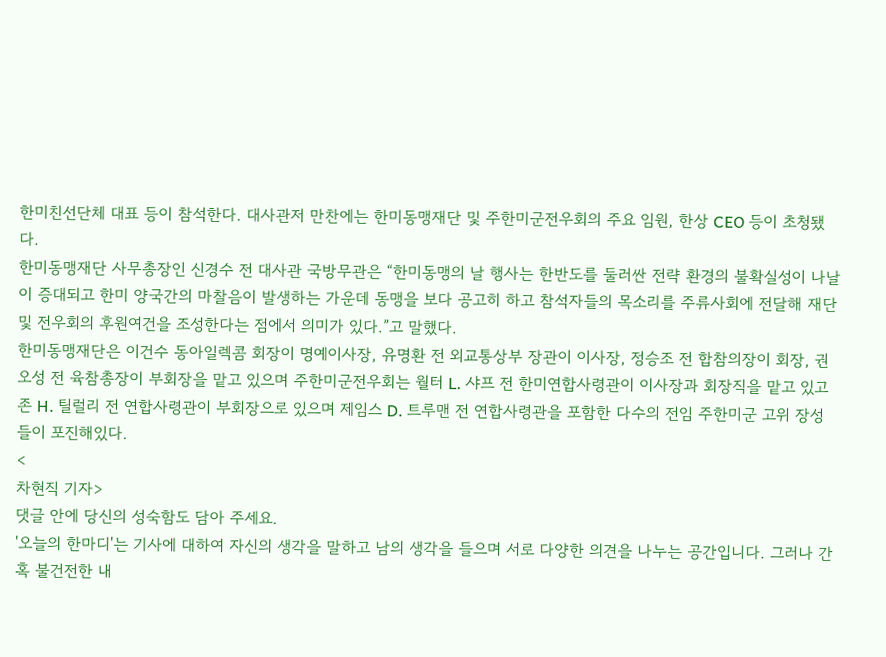한미친선단체 대표 등이 참석한다. 대사관저 만찬에는 한미동맹재단 및 주한미군전우회의 주요 임원, 한상 CEO 등이 초청됐다.
한미동맹재단 사무총장인 신경수 전 대사관 국방무관은 “한미동맹의 날 행사는 한반도를 둘러싼 전략 환경의 불확실성이 나날이 증대되고 한미 양국간의 마찰음이 발생하는 가운데 동맹을 보다 공고히 하고 참석자들의 목소리를 주류사회에 전달해 재단 및 전우회의 후원여건을 조성한다는 점에서 의미가 있다.”고 말했다.
한미동맹재단은 이건수 동아일렉콤 회장이 명예이사장, 유명환 전 외교통상부 장관이 이사장, 정승조 전 합참의장이 회장, 권오성 전 육참총장이 부회장을 맡고 있으며 주한미군전우회는 월터 L. 샤프 전 한미연합사령관이 이사장과 회장직을 맡고 있고 존 H. 틸럴리 전 연합사령관이 부회장으로 있으며 제임스 D. 트루맨 전 연합사령관을 포함한 다수의 전임 주한미군 고위 장성들이 포진해있다.
<
차현직 기자>
댓글 안에 당신의 성숙함도 담아 주세요.
'오늘의 한마디'는 기사에 대하여 자신의 생각을 말하고 남의 생각을 들으며 서로 다양한 의견을 나누는 공간입니다. 그러나 간혹 불건전한 내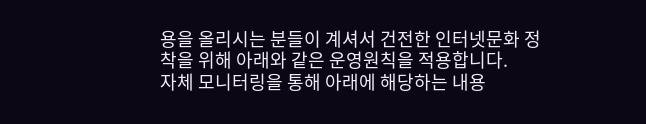용을 올리시는 분들이 계셔서 건전한 인터넷문화 정착을 위해 아래와 같은 운영원칙을 적용합니다.
자체 모니터링을 통해 아래에 해당하는 내용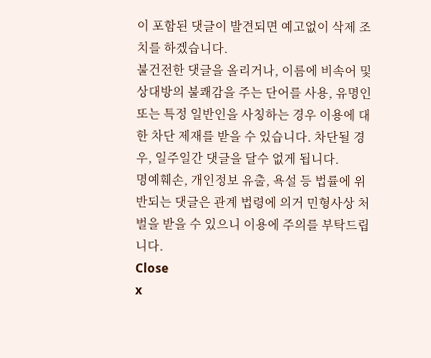이 포함된 댓글이 발견되면 예고없이 삭제 조치를 하겠습니다.
불건전한 댓글을 올리거나, 이름에 비속어 및 상대방의 불쾌감을 주는 단어를 사용, 유명인 또는 특정 일반인을 사칭하는 경우 이용에 대한 차단 제재를 받을 수 있습니다. 차단될 경우, 일주일간 댓글을 달수 없게 됩니다.
명예훼손, 개인정보 유출, 욕설 등 법률에 위반되는 댓글은 관계 법령에 의거 민형사상 처벌을 받을 수 있으니 이용에 주의를 부탁드립니다.
Close
x